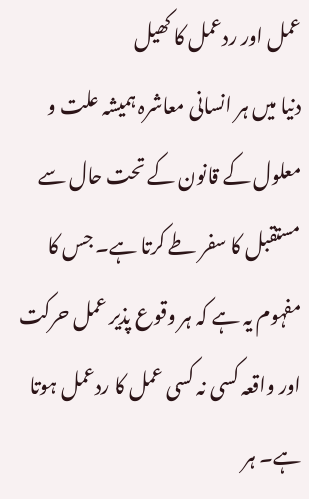عمل اور ردعمل کا کھیل
دنیا میں ہر انسانی معاشرہ ہمیشہ علت و معلول کے قانون کے تحت حال سے مستقبل کا سفر طے کرتا ہے۔ جس کا مفہوم یہ ہے کہ ہر وقوع پذیر عمل حرکت اور واقعہ کسی نہ کسی عمل کا ردعمل ہوتا ہے۔ ہر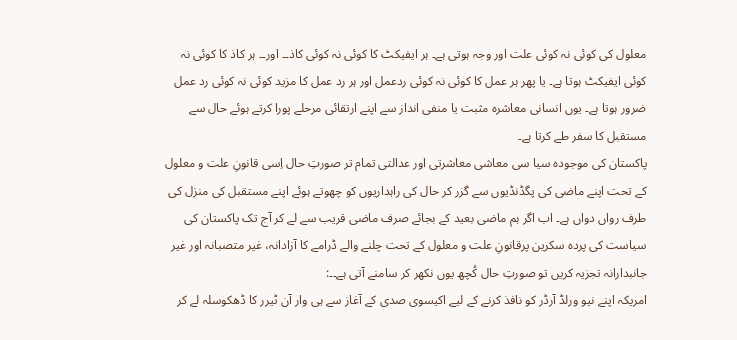معلول کی کوئی نہ کوئی علت اور وجہ ہوتی ہے۔ ہر ایفیکٹ کا کوئی نہ کوئی کاذ۔۔ اور۔۔ ہر کاذ کا کوئی نہ کوئی ایفیکٹ ہوتا ہے۔ یا پھر ہر عمل کا کوئی نہ کوئی ردعمل اور ہر رد عمل کا مزید کوئی نہ کوئی رد عمل ضرور ہوتا ہے۔ یوں انسانی معاشرہ مثبت یا منفی انداز سے اپنے ارتقائی مرحلے پورا کرتے ہوئے حال سے مستقبل کا سفر طے کرتا ہے۔
پاکستان کی موجودہ سیا سی معاشی معاشرتی اور عدالتی تمام تر صورتِ حال اِسی قانونِ علت و معلول کے تحت اپنے ماضی کی پگڈنڈیوں سے گزر کر حال کی راہداریوں کو چھوتے ہوئے اپنے مستقبل کی منزل کی طرف رواں دواں ہے۔ اب اگر ہم ماضی بعید کے بجائے صرف ماضی قریب سے لے کر آج تک پاکستان کی سیاست کی پردہ سکرین پرقانونِ علت و معلول کے تحت چلنے والے ڈرامے کا آزادانہ، غیر متصبانہ اور غیر جانبدارانہ تجزیہ کریں تو صورتِ حال کُچھ یوں نکھر کر سامنے آتی ہے۔۔:
امریکہ اپنے نیو ورلڈ آرڈر کو نافذ کرنے کے لیے اکیسوی صدی کے آغاز سے ہی وار آن ٹیرر کا ڈھکوسلہ لے کر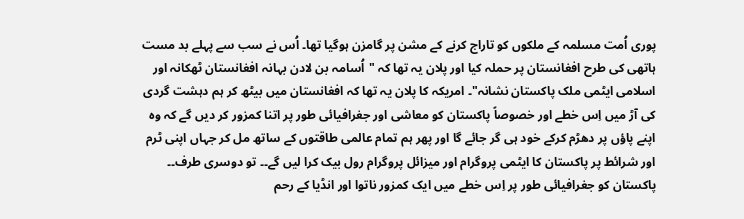پوری اُمت مسلمہ کے ملکوں کو تاراج کرنے کے مشن پر گامزن ہوگیا تھا۔ اُس نے سب سے پہلے بد مست ہاتھی کی طرح افغانستان پر حملہ کیا اور پلان یہ تھا کہ "اُسامہ بن لادن بہانہ افغانستان ٹھکانہ اور اسلامی ایٹمی ملک پاکستان نشانہ"۔ امریکہ کا پلان یہ تھا کہ افغانستان میں بیٹھ کر ہم دہشت گردی کی آڑ میں اِس خطے اور خصوصاً پاکستان کو معاشی اور جغرافیائی طور پر اتنا کمزور کر دیں گے کہ وہ اپنے پاؤں پر دھڑم کرکے خود ہی گر جائے گا اور پھر ہم تمام عالمی طاقتوں کے ساتھ مل کر جہاں اپنی ٹرم اور شرائط پر پاکستان کا ایٹمی پروگرام اور میزائل پروگرام رول بیک کرا لیں گے۔۔ تو دوسری طرف۔۔ پاکستان کو جغرافیائی طور پر اِس خطے میں ایک کمزور ناتوا اور انڈیا کے رحم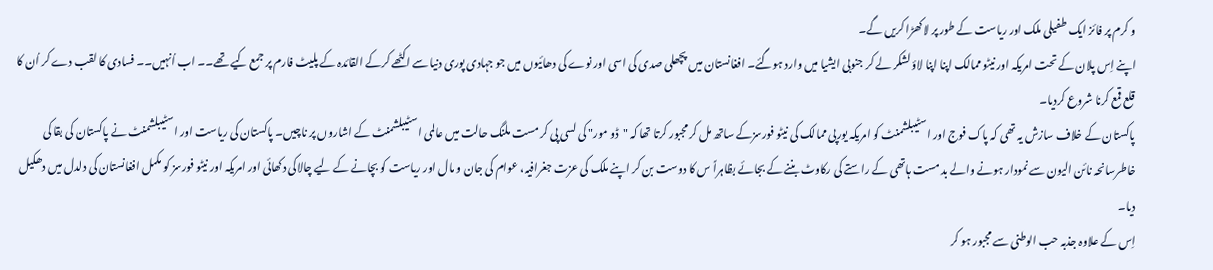و کرم پر فائز ایک طفیلی ملک اور ریاست کے طور پر لاکھڑا کریں گے۔
اپنے اِس پلان کے تحت امریکہ اور نیٹو ممالک اپنا اپنا لاؤ لشکر لے کر جنوبی ایشیا میں وارد ہوگئے۔ افغانستان میں پچھلی صدی کی اسی اور نوے کی دھائیوں میں جو جہادی پوری دنیا سے اکٹھے کرکے القائدہ کے پلیٹ فارم پر جمع کیے تھے۔۔ اب اُنہیں۔۔ فسادی کا لقب دے کر اُن کا قلع قمع کرنا شروع کردیا۔
پاکستان کے خلاف سازش یہ تھی کہ پاک فوج اور اسٹیبلشمنٹ کو امریکہ یورپی ممالک کی نیٹو فورسزکے ساتھ مل کر مجبور کرتا تھا کہ "ڈو مور" کی لسی پی کر مست ملنگ حالت میں عالمی اسٹیبلشمنٹ کے اشاروں پر ناچیں۔ پاکستان کی ریاست اور اسٹیبلشمنٹ نے پاکستان کی بقا کی خاطرسانحہ نائن الیون سے نمودار ہونے والے بد مست ہاتھی کے راستے کی رکاوٹ بننے کے بجائے بظاہراً س کا دوست بن کر اپنے ملک کی عزت جغرافیہ، عوام کی جان و مال اور ریاست کو بچانے کے لیے چالاکی دکھائی اور امریکہ اور نیٹو فورسز کو مکمل افغانستان کی دلدل میں دھکیل دیا۔
اِس کے علاوہ جذبہ حب الوطنی سے مجبور ہو کر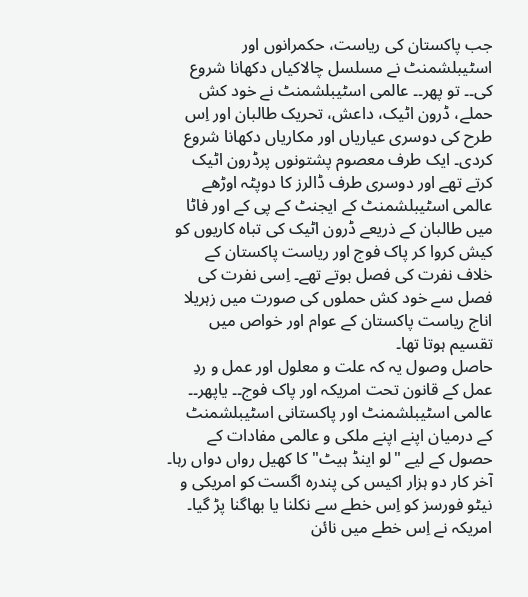جب پاکستان کی ریاست، حکمرانوں اور اسٹیبلشمنٹ نے مسلسل چالاکیاں دکھانا شروع کی۔۔ تو پھر۔۔ عالمی اسٹیبلشمنٹ نے خود کش حملے، ڈرون اٹیک، داعش، تحریک طالبان اور اِس طرح کی دوسری عیاریاں اور مکاریاں دکھانا شروع کردی۔ ایک طرف معصوم پشتونوں پرڈرون اٹیک کرتے تھے اور دوسری طرف ڈالرز کا دوپٹہ اوڑھے عالمی اسٹیبلشمنٹ کے ایجنٹ کے پی کے اور فاٹا میں طالبان کے ذریعے ڈرون اٹیک کی تباہ کاریوں کو کیش کروا کر پاک فوج اور ریاست پاکستان کے خلاف نفرت کی فصل بوتے تھے۔ اِسی نفرت کی فصل سے خود کش حملوں کی صورت میں زہریلا اناج ریاست پاکستان کے عوام اور خواص میں تقسیم ہوتا تھا۔
حاصل وصول یہ کہ علت و معلول اور عمل و ردِ عمل کے قانون تحت امریکہ اور پاک فوج۔۔ یاپھر۔۔ عالمی اسٹیبلشمنٹ اور پاکستانی اسٹیبلشمنٹ کے درمیان اپنے اپنے ملکی و عالمی مفادات کے حصول کے لیے "لو اینڈ ہیٹ" کا کھیل رواں دواں رہا۔ آخر کار دو ہزار اکیس کی پندرہ اگست کو امریکی و نیٹو فورسز کو اِس خطے سے نکلنا یا بھاگنا پڑ گیا۔ امریکہ نے اِس خطے میں نائن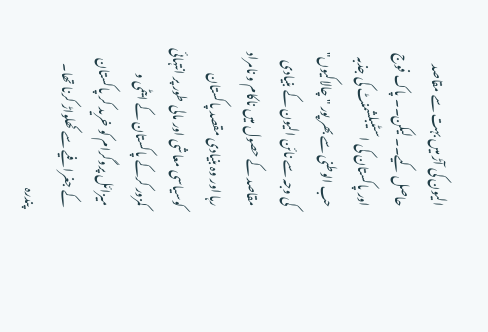الیون کی آڑ میں بہت سے مقاصد حاصل کیے۔۔ لیکن۔۔ پاک فوج اور پاکستان کی اسٹیبلشمنٹ کی جذبہ حب الوطنی سے بھر پور "چالاکیوں" کی وجہ سے نائن الیون کے بنیادی مقاصد کے حصول میں ناکام و نامراد رہا اور وہ بنیادی مقصد پاکستان کوسیاسی معاشی اور مالی طور پر انتہائی کمزور کرکے پاکستان کے ایٹمی و میزائل پروگرام کو خرید کر پاکستان کے جغرافیے سے کھلواڑ کرنا تھا۔
پندرہ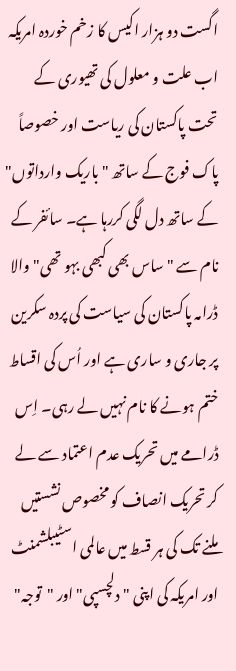اگست دو ہزار اکیس کا زخم خوردہ امریکہ اب علت و معلول کی تھیوری کے تحت پاکستان کی ریاست اور خصوصاً پاک فوج کے ساتھ "باریک وارداتوں" کے ساتھ دل لگی کررہا ہے۔ سائفر کے نام سے "ساس بھی کبھی بہو تھی" والا ڈرامہ پاکستان کی سیاست کی پردہ سکرین پر جاری و ساری ہے اور اُس کی اقساط ختم ہونے کا نام نہیں لے رہی۔ اِس ڈرامے میں تحریک عدم اعتماد سے لے کر تحریک انصاف کو مخصوص نشستیں ملنے تک کی ہر قسط میں عالمی اسٹیبلشمنٹ اور امریکہ کی اپنی "دلچسپی" اور "توجہ"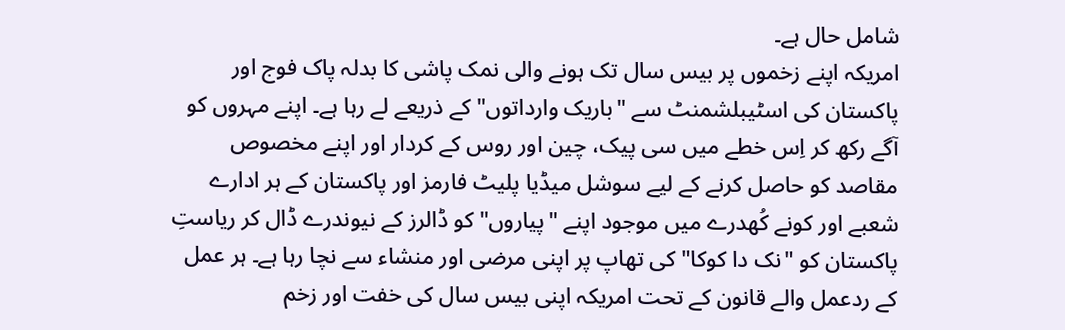شامل حال ہے۔
امریکہ اپنے زخموں پر بیس سال تک ہونے والی نمک پاشی کا بدلہ پاک فوج اور پاکستان کی اسٹیبلشمنٹ سے "باریک وارداتوں" کے ذریعے لے رہا ہے۔ اپنے مہروں کو آگے رکھ کر اِس خطے میں سی پیک، چین اور روس کے کردار اور اپنے مخصوص مقاصد کو حاصل کرنے کے لیے سوشل میڈیا پلیٹ فارمز اور پاکستان کے ہر ادارے شعبے اور کونے کُھدرے میں موجود اپنے "پیاروں" کو ڈالرز کے نیوندرے ڈال کر ریاستِ پاکستان کو "نک دا کوکا" کی تھاپ پر اپنی مرضی اور منشاء سے نچا رہا ہے۔ ہر عمل کے ردعمل والے قانون کے تحت امریکہ اپنی بیس سال کی خفت اور زخم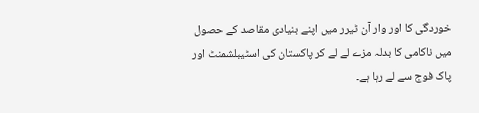خوردگی کا اور وار آن ٹیرر میں اپنے بنیادی مقاصد کے حصول میں ناکامی کا بدلہ مزے لے لے کر پاکستان کی اسٹیبلشمنٹ اور پاک فوج سے لے رہا ہے۔